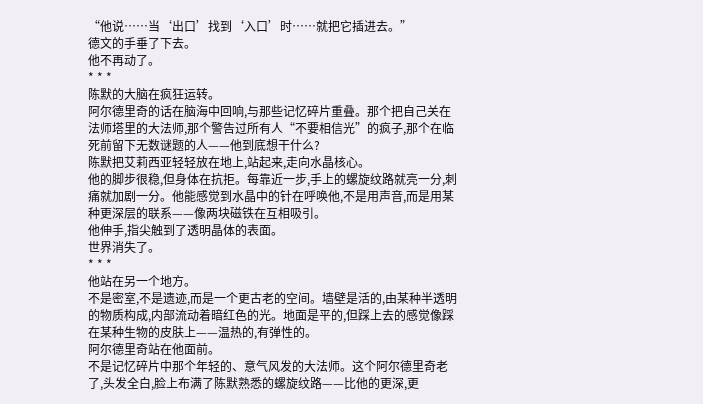“他说……当‘出口’找到‘入口’时……就把它插进去。”
德文的手垂了下去。
他不再动了。
* * *
陈默的大脑在疯狂运转。
阿尔德里奇的话在脑海中回响,与那些记忆碎片重叠。那个把自己关在法师塔里的大法师,那个警告过所有人“不要相信光”的疯子,那个在临死前留下无数谜题的人——他到底想干什么?
陈默把艾莉西亚轻轻放在地上,站起来,走向水晶核心。
他的脚步很稳,但身体在抗拒。每靠近一步,手上的螺旋纹路就亮一分,刺痛就加剧一分。他能感觉到水晶中的针在呼唤他,不是用声音,而是用某种更深层的联系——像两块磁铁在互相吸引。
他伸手,指尖触到了透明晶体的表面。
世界消失了。
* * *
他站在另一个地方。
不是密室,不是遗迹,而是一个更古老的空间。墙壁是活的,由某种半透明的物质构成,内部流动着暗红色的光。地面是平的,但踩上去的感觉像踩在某种生物的皮肤上——温热的,有弹性的。
阿尔德里奇站在他面前。
不是记忆碎片中那个年轻的、意气风发的大法师。这个阿尔德里奇老了,头发全白,脸上布满了陈默熟悉的螺旋纹路——比他的更深,更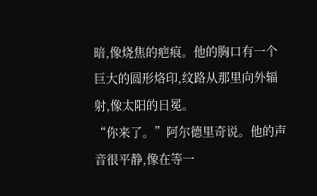暗,像烧焦的疤痕。他的胸口有一个巨大的圆形烙印,纹路从那里向外辐射,像太阳的日冕。
“你来了。”阿尔德里奇说。他的声音很平静,像在等一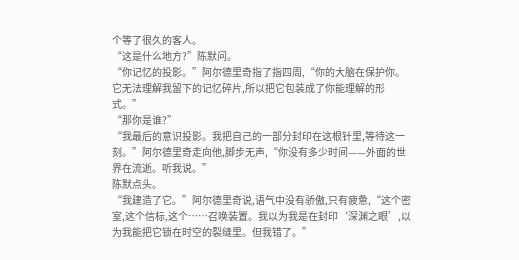个等了很久的客人。
“这是什么地方?”陈默问。
“你记忆的投影。”阿尔德里奇指了指四周,“你的大脑在保护你。它无法理解我留下的记忆碎片,所以把它包装成了你能理解的形式。”
“那你是谁?”
“我最后的意识投影。我把自己的一部分封印在这根针里,等待这一刻。”阿尔德里奇走向他,脚步无声,“你没有多少时间——外面的世界在流逝。听我说。”
陈默点头。
“我建造了它。”阿尔德里奇说,语气中没有骄傲,只有疲惫,“这个密室,这个信标,这个……召唤装置。我以为我是在封印‘深渊之眼’,以为我能把它锁在时空的裂缝里。但我错了。”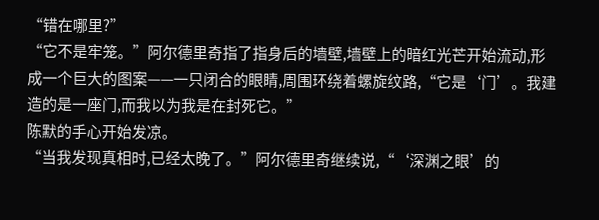“错在哪里?”
“它不是牢笼。”阿尔德里奇指了指身后的墙壁,墙壁上的暗红光芒开始流动,形成一个巨大的图案——一只闭合的眼睛,周围环绕着螺旋纹路,“它是‘门’。我建造的是一座门,而我以为我是在封死它。”
陈默的手心开始发凉。
“当我发现真相时,已经太晚了。”阿尔德里奇继续说,“‘深渊之眼’的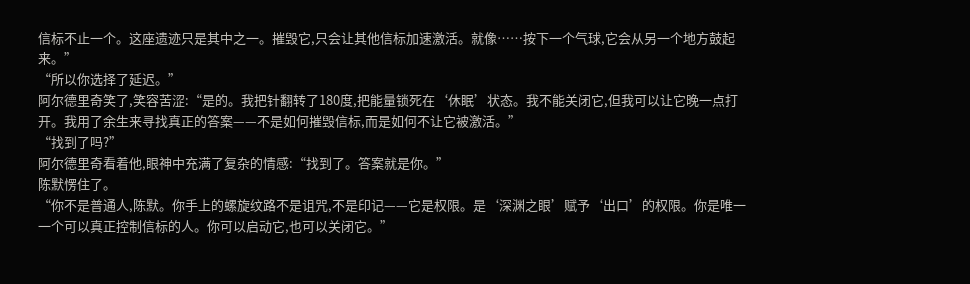信标不止一个。这座遗迹只是其中之一。摧毁它,只会让其他信标加速激活。就像……按下一个气球,它会从另一个地方鼓起来。”
“所以你选择了延迟。”
阿尔德里奇笑了,笑容苦涩:“是的。我把针翻转了180度,把能量锁死在‘休眠’状态。我不能关闭它,但我可以让它晚一点打开。我用了余生来寻找真正的答案——不是如何摧毁信标,而是如何不让它被激活。”
“找到了吗?”
阿尔德里奇看着他,眼神中充满了复杂的情感:“找到了。答案就是你。”
陈默愣住了。
“你不是普通人,陈默。你手上的螺旋纹路不是诅咒,不是印记——它是权限。是‘深渊之眼’赋予‘出口’的权限。你是唯一一个可以真正控制信标的人。你可以启动它,也可以关闭它。”